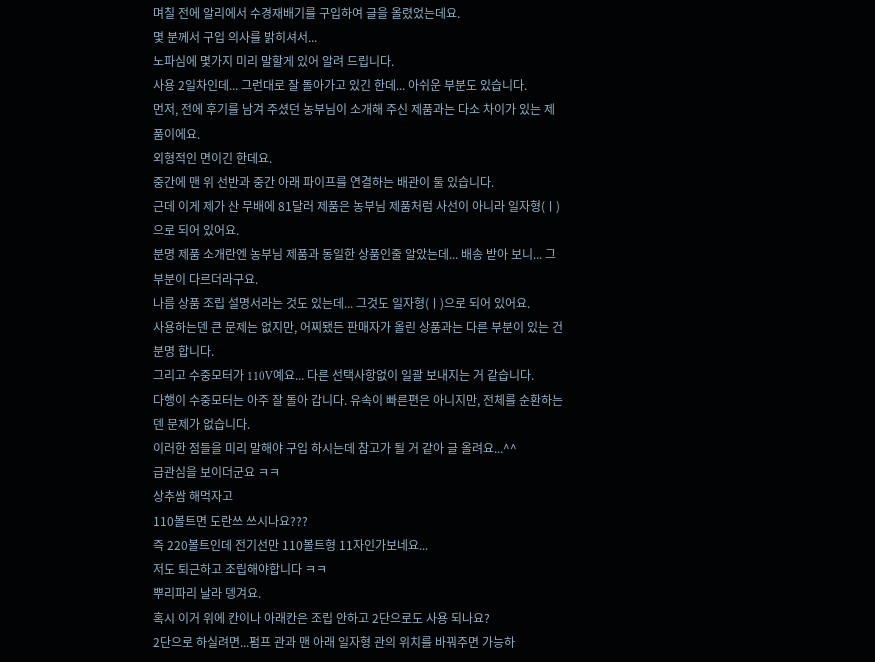며칠 전에 알리에서 수경재배기를 구입하여 글을 올렸었는데요.
몇 분께서 구입 의사를 밝히셔서...
노파심에 몇가지 미리 말할게 있어 알려 드립니다.
사용 2일차인데... 그런대로 잘 돌아가고 있긴 한데... 아쉬운 부분도 있습니다.
먼저, 전에 후기를 남겨 주셨던 농부님이 소개해 주신 제품과는 다소 차이가 있는 제품이에요.
외형적인 면이긴 한데요.
중간에 맨 위 선반과 중간 아래 파이프를 연결하는 배관이 둘 있습니다.
근데 이게 제가 산 무배에 81달러 제품은 농부님 제품처럼 사선이 아니라 일자형(ㅣ)으로 되어 있어요.
분명 제품 소개란엔 농부님 제품과 동일한 상품인줄 알았는데... 배송 받아 보니... 그 부분이 다르더라구요.
나름 상품 조립 설명서라는 것도 있는데... 그것도 일자형(ㅣ)으로 되어 있어요.
사용하는덴 큰 문제는 없지만, 어찌됐든 판매자가 올린 상품과는 다른 부분이 있는 건 분명 합니다.
그리고 수중모터가 110V예요... 다른 선택사항없이 일괄 보내지는 거 같습니다.
다행이 수중모터는 아주 잘 돌아 갑니다. 유속이 빠른편은 아니지만, 전체를 순환하는덴 문제가 없습니다.
이러한 점들을 미리 말해야 구입 하시는데 참고가 될 거 같아 글 올려요...^^
급관심을 보이더군요 ㅋㅋ
상추쌈 해먹자고
110볼트면 도란쓰 쓰시나요???
즉 220볼트인데 전기선만 110볼트형 11자인가보네요...
저도 퇴근하고 조립해야합니다 ㅋㅋ
뿌리파리 날라 뎅겨요.
혹시 이거 위에 칸이나 아래칸은 조립 안하고 2단으로도 사용 되나요?
2단으로 하실려면...펌프 관과 맨 아래 일자형 관의 위치를 바꿔주면 가능하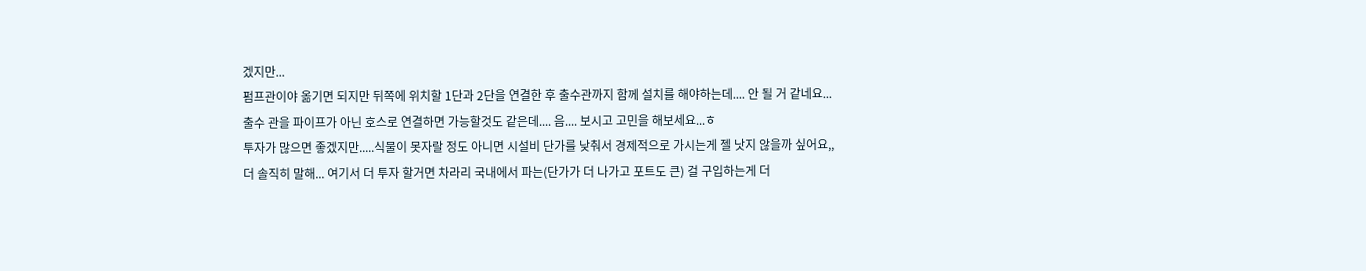겠지만...
펌프관이야 옮기면 되지만 뒤쪽에 위치할 1단과 2단을 연결한 후 출수관까지 함께 설치를 해야하는데.... 안 될 거 같네요...
출수 관을 파이프가 아닌 호스로 연결하면 가능할것도 같은데.... 음.... 보시고 고민을 해보세요...ㅎ
투자가 많으면 좋겠지만.....식물이 못자랄 정도 아니면 시설비 단가를 낮춰서 경제적으로 가시는게 젤 낫지 않을까 싶어요,,
더 솔직히 말해... 여기서 더 투자 할거면 차라리 국내에서 파는(단가가 더 나가고 포트도 큰) 걸 구입하는게 더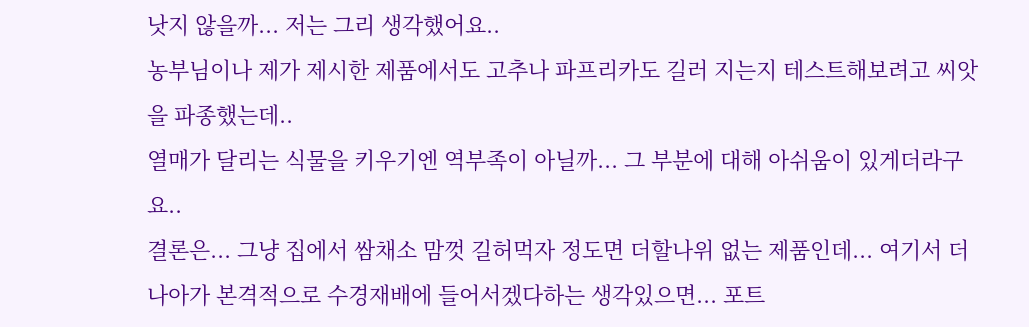낫지 않을까... 저는 그리 생각했어요..
농부님이나 제가 제시한 제품에서도 고추나 파프리카도 길러 지는지 테스트해보려고 씨앗을 파종했는데..
열매가 달리는 식물을 키우기엔 역부족이 아닐까... 그 부분에 대해 아쉬움이 있게더라구요..
결론은... 그냥 집에서 쌈채소 맘껏 길허먹자 정도면 더할나위 없는 제품인데... 여기서 더 나아가 본격적으로 수경재배에 들어서겠다하는 생각있으면... 포트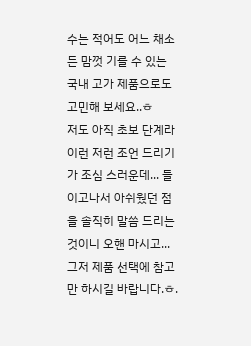수는 적어도 어느 채소든 맘껏 기를 수 있는 국내 고가 제품으로도 고민해 보세요..ㅎ
저도 아직 초보 단계라 이런 저런 조언 드리기가 조심 스러운데... 들이고나서 아쉬웠던 점을 솔직히 말씀 드리는 것이니 오핸 마시고... 그저 제품 선택에 참고만 하시길 바랍니다.ㅎ.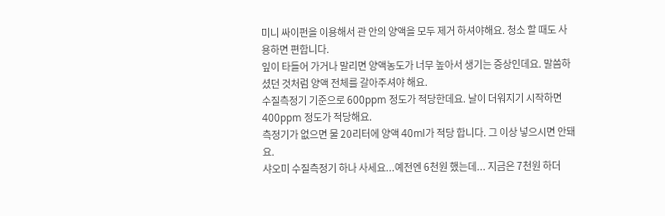미니 싸이펀을 이용해서 관 안의 양액을 모두 제거 하셔야해요. 청소 할 때도 사용하면 편합니다.
잎이 타들어 가거나 말리면 양액농도가 너무 높아서 생기는 증상인데요. 말씀하셨던 것처럼 양액 전체를 갈아주셔야 해요.
수질측정기 기준으로 600ppm 정도가 적당한데요. 날이 더워지기 시작하면 400ppm 정도가 적당해요.
측정기가 없으면 물 20리터에 양액 40ml가 적당 합니다. 그 이상 넣으시면 안돼요.
샤오미 수질측정기 하나 사세요...예전엔 6천원 했는데... 지금은 7천원 하더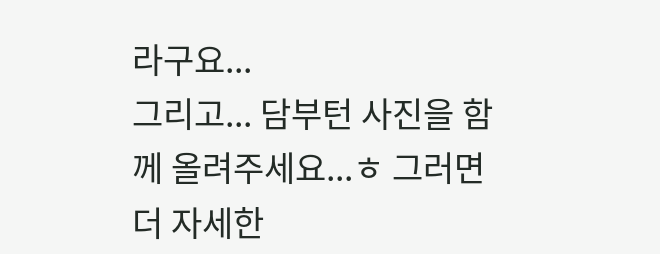라구요...
그리고... 담부턴 사진을 함께 올려주세요...ㅎ 그러면 더 자세한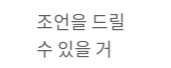조언을 드릴 수 있을 거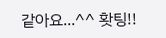같아요...^^ 홧팅!!